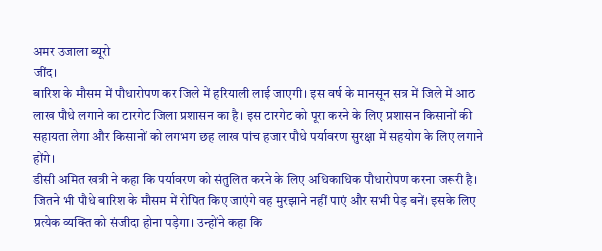अमर उजाला ब्यूरो
जींद।
बारिश के मौसम में पौधारोपण कर जिले में हरियाली लाई जाएगी। इस वर्ष के मानसून सत्र में जिले में आठ लाख पौधे लगाने का टारगेट जिला प्रशासन का है। इस टारगेट को पूरा करने के लिए प्रशासन किसानों की सहायता लेगा और किसानों को लगभग छह लाख पांच हजार पौधे पर्यावरण सुरक्षा में सहयोग के लिए लगाने होंगे।
डीसी अमित खत्री ने कहा कि पर्यावरण को संतुलित करने के लिए अधिकाधिक पौधारोपण करना जरूरी है। जितने भी पौधे बारिश के मौसम में रोपित किए जाएंगे वह मुरझाने नहीं पाएं और सभी पेड़ बनें। इसके लिए प्रत्येक व्यक्ति को संजीदा होना पड़ेगा। उन्होंने कहा कि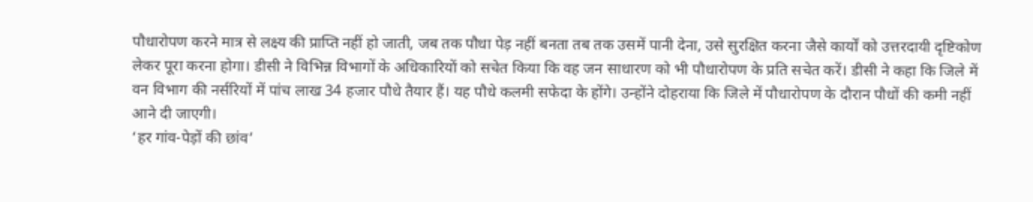पौधारोपण करने मात्र से लक्ष्य की प्राप्ति नहीं हो जाती, जब तक पौधा पेड़ नहीं बनता तब तक उसमें पानी देना, उसे सुरक्षित करना जैसे कार्यों को उत्तरदायी दृष्टिकोण लेकर पूरा करना होगा। डीसी ने विभिन्न विभागों के अधिकारियों को सचेत किया कि वह जन साधारण को भी पौधारोपण के प्रति सचेत करें। डीसी ने कहा कि जिले में वन विभाग की नर्सरियों में पांच लाख 34 हजार पौधे तैयार हैं। यह पौधे कलमी सफेदा के होंगे। उन्होंने दोहराया कि जिले में पौधारोपण के दौरान पौधों की कमी नहीं आने दी जाएगी।
‘हर गांव-पेड़ों की छांव’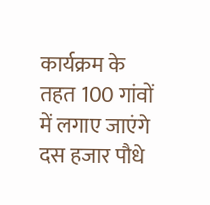कार्यक्रम के तहत 100 गांवों में लगाए जाएंगे दस हजार पौधे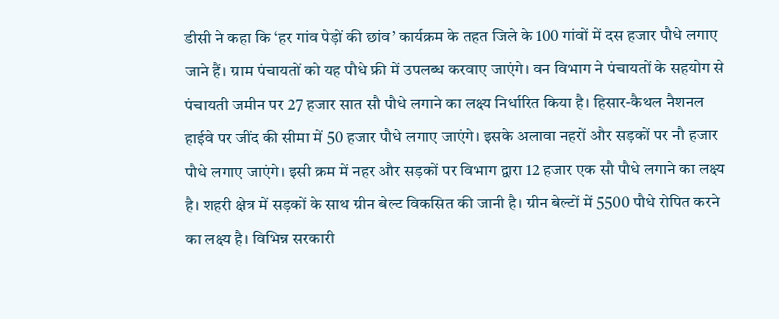डीसी ने कहा कि ‘हर गांव पेड़ों की छांव’ कार्यक्रम के तहत जिले के 100 गांवों में दस हजार पौधे लगाए जाने हैं। ग्राम पंचायतों को यह पौधे फ्री में उपलब्ध करवाए जाएंगे। वन विभाग ने पंचायतों के सहयोग से पंचायती जमीन पर 27 हजार सात सौ पौधे लगाने का लक्ष्य निर्धारित किया है। हिसार-कैथल नैशनल हाईवे पर जींद की सीमा में 50 हजार पौधे लगाए जाएंगे। इसके अलावा नहरों और सड़कों पर नौ हजार पौधे लगाए जाएंगे। इसी क्रम में नहर और सड़कों पर विभाग द्वारा 12 हजार एक सौ पौधे लगाने का लक्ष्य है। शहरी क्षेत्र में सड़कों के साथ ग्रीन बेल्ट विकसित की जानी है। ग्रीन बेल्टों में 5500 पौधे रोपित करने का लक्ष्य है। विभिन्न सरकारी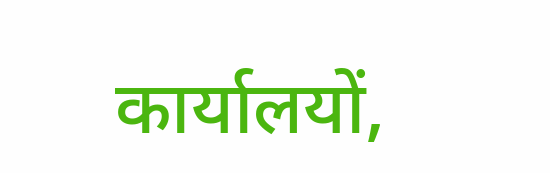कार्यालयों,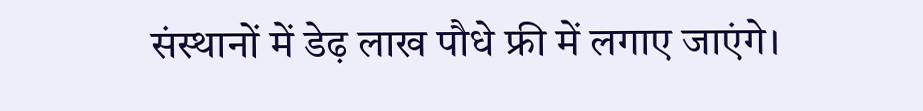संस्थानों में डेढ़ लाख पौधे फ्री में लगाए जाएंगे।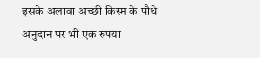इसके अलावा अच्छी किस्म के पौधे अनुदान पर भी एक रुपया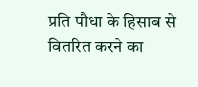प्रति पौधा के हिसाब से वितरित करने का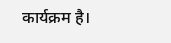कार्यक्रम है।